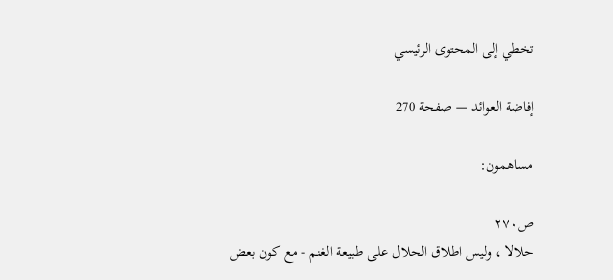تخطي إلى المحتوى الرئيسي

إفاضة العوائد — صفحة 270

مساهمون:

ص٢٧٠
حلالا ، وليس اطلاق الحلال على طبيعة الغنم - مع كون بعض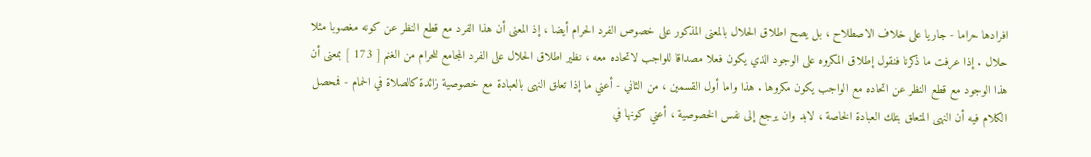افرادها حراما - جاريا على خلاف الاصطلاح ، بل يصح اطلاق الحلال بالمعنى المذكور على خصوص الفرد الحرام أيضا ، إذ المعنى أن هذا الفرد مع قطع النظر عن كونه مغصوبا مثلا حلال . إذا عرفت ما ذكرنا فنقول إطلاق المكروه على الوجود الذي يكون فعلا مصداقا للواجب لاتحاده معه ، نظير اطلاق الحلال على الفرد المجامع للحرام من الغنم [ 173 ] بمعنى أن هذا الوجود مع قطع النظر عن اتحاده مع الواجب يكون مكروها . هذا واما أول القسمين ، من الثاني - أعني ما إذا تعلق النهى بالعبادة مع خصوصية زائدة كالصلاة في الحمام - فمحصل الكلام فيه أن النهى المتعلق بتلك العبادة الخاصة ، لابد وان يرجع إلى نفس الخصوصية ، أعني كونها في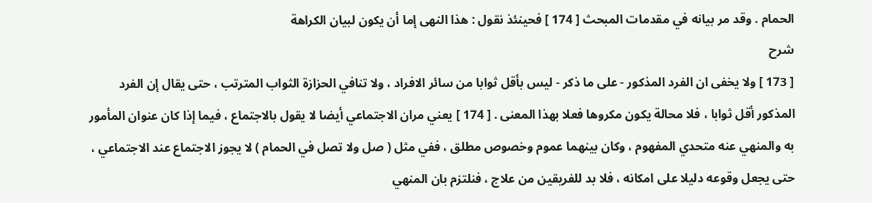الحمام . وقد مر بيانه في مقدمات المبحث [ 174 ] فحينئذ نقول : هذا النهى إما أن يكون لبيان الكراهة
شرح
[ 173 ] ولا يخفى ان الفرد المذكور - على ما ذكر - ليس بأقل ثوابا من سائر الافراد ، ولا تنافي الحزازة الثواب المترتب ، حتى يقال إن الفرد المذكور أقل ثوابا ، فلا محالة يكون مكروها فعلا بهذا المعنى . [ 174 ] يعني مران الاجتماعي أيضا لا يقول بالاجتماع ، فيما إذا كان عنوان المأمور به والمنهي عنه متحدي المفهوم ، وكان بينهما عموم وخصوص مطلق ، ففي مثل ( صل ولا تصل في الحمام ) لا يجوز الاجتماع عند الاجتماعي ، حتى يجعل وقوعه دليلا على امكانه ، فلا بد للفريقين من علاج ، فنلتزم بان المنهي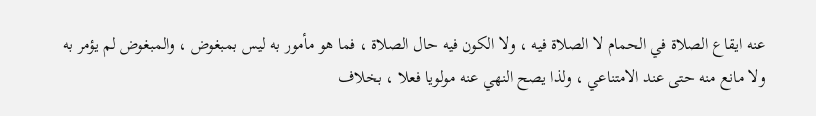عنه ايقاع الصلاة في الحمام لا الصلاة فيه ، ولا الكون فيه حال الصلاة ، فما هو مأمور به ليس بمبغوض ، والمبغوض لم يؤمر به ولا مانع منه حتى عند الامتناعي ، ولذا يصح النهي عنه مولويا فعلا ، بخلاف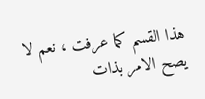هذا القسم كما عرفت ، نعم لا يصح الامر بذات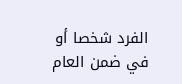الفرد شخصا أو في ضمن العام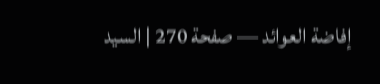إفاضة العوائد — صفحة 270 | السيد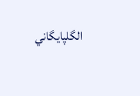الگلپايگاني